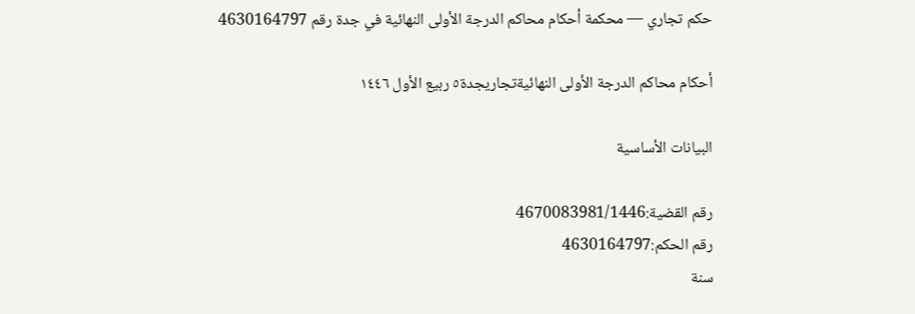حكم تجاري — محكمة أحكام محاكم الدرجة الأولى النهائية في جدة رقم 4630164797

أحكام محاكم الدرجة الأولى النهائيةتجاريجدة٥ ربيع الأول ١٤٤٦

البيانات الأساسية

رقم القضية:4670083981/1446
رقم الحكم:4630164797
سنة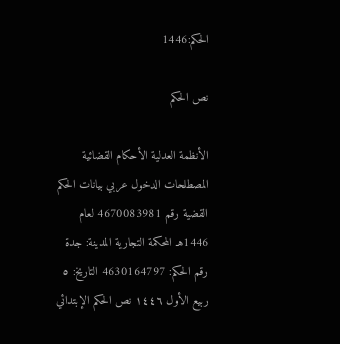الحكم:1446

نص الحكم

الأنظمة العدلية الأحكام القضائية المصطلحات الدخول عربي بيانات الحكم القضية رقم 4670083981 لعام 1446هـ المحكمة التجارية المدينة: جدة رقم الحكم: 4630164797 التاريخ: ٥ ربيع الأول ١٤٤٦ نص الحكم الإبتدائي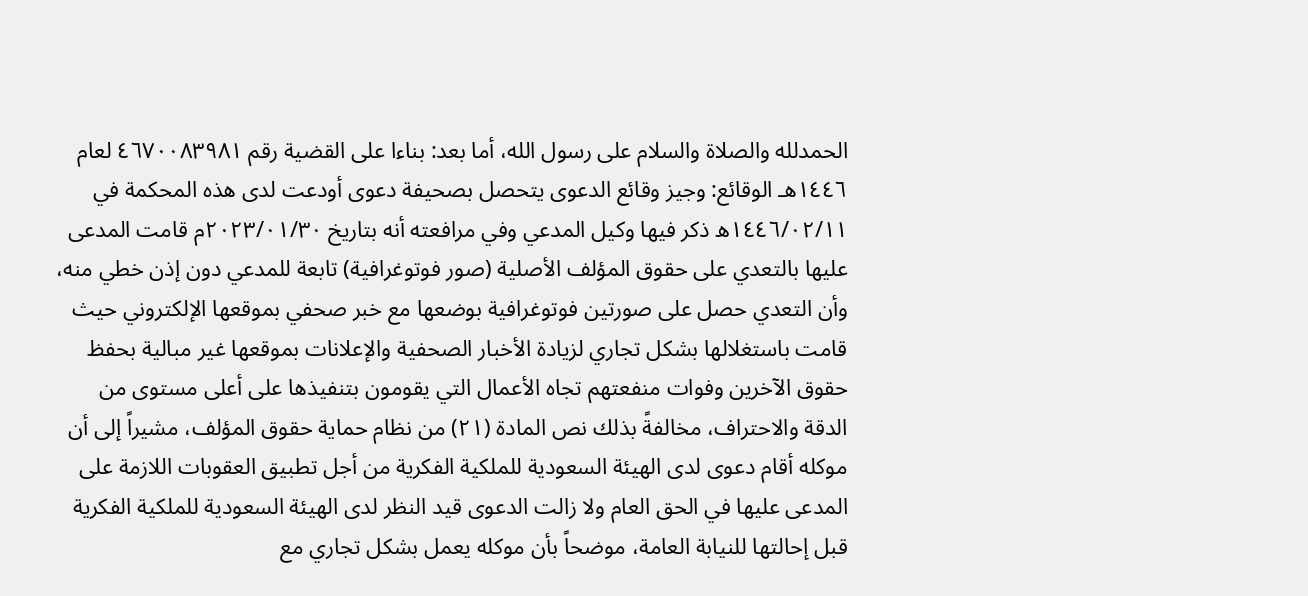الحمدلله والصلاة والسلام على رسول الله، أما بعد: بناءا على القضية رقم ٤٦٧٠٠٨٣٩٨١ لعام ١٤٤٦هـ الوقائع: وجيز وقائع الدعوى يتحصل بصحيفة دعوى أودعت لدى هذه المحكمة في ١٤٤٦/٠٢/١١ه ذكر فيها وكيل المدعي وفي مرافعته أنه بتاريخ ٢٠٢٣/٠١/٣٠م قامت المدعى عليها بالتعدي على حقوق المؤلف الأصلية (صور فوتوغرافية) تابعة للمدعي دون إذن خطي منه، وأن التعدي حصل على صورتين فوتوغرافية بوضعها مع خبر صحفي بموقعها الإلكتروني حيث قامت باستغلالها بشكل تجاري لزيادة الأخبار الصحفية والإعلانات بموقعها غير مبالية بحفظ حقوق الآخرين وفوات منفعتهم تجاه الأعمال التي يقومون بتنفيذها على أعلى مستوى من الدقة والاحتراف، مخالفةً بذلك نص المادة (٢١) من نظام حماية حقوق المؤلف، مشيراً إلى أن موكله أقام دعوى لدى الهيئة السعودية للملكية الفكرية من أجل تطبيق العقوبات اللازمة على المدعى عليها في الحق العام ولا زالت الدعوى قيد النظر لدى الهيئة السعودية للملكية الفكرية قبل إحالتها للنيابة العامة، موضحاً بأن موكله يعمل بشكل تجاري مع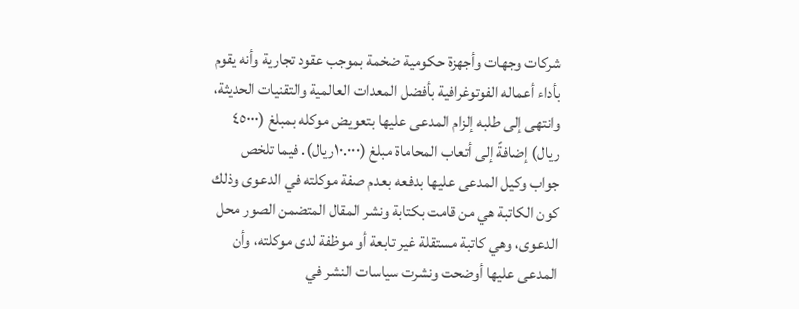شركات وجهات وأجهزة حكومية ضخمة بموجب عقود تجارية وأنه يقوم بأداء أعماله الفوتوغرافية بأفضل المعدات العالمية والتقنيات الحديثة، وانتهى إلى طلبه إلزام المدعى عليها بتعويض موكله بمبلغ (٤٥٠٠٠ ريال) إضافةً إلى أتعاب المحاماة مبلغ (١٠.٠٠٠ريال). فيما تلخص جواب وكيل المدعى عليها بدفعه بعدم صفة موكلته في الدعوى وذلك كون الكاتبة هي من قامت بكتابة ونشر المقال المتضمن الصور محل الدعوى، وهي كاتبة مستقلة غير تابعة أو موظفة لدى موكلته، وأن المدعى عليها أوضحت ونشرت سياسات النشر في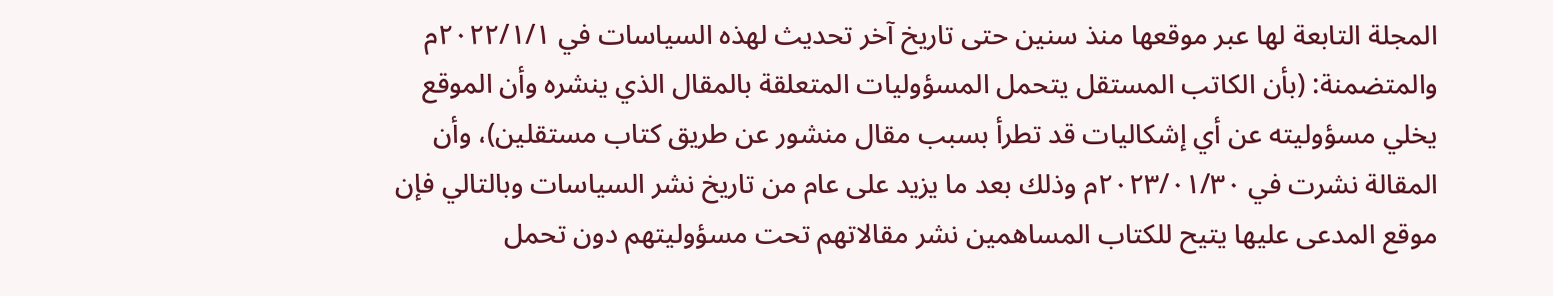المجلة التابعة لها عبر موقعها منذ سنين حتى تاريخ آخر تحديث لهذه السياسات في ٢٠٢٢/١/١م والمتضمنة: (بأن الكاتب المستقل يتحمل المسؤوليات المتعلقة بالمقال الذي ينشره وأن الموقع يخلي مسؤوليته عن أي إشكاليات قد تطرأ بسبب مقال منشور عن طريق كتاب مستقلين)، وأن المقالة نشرت في ٢٠٢٣/٠١/٣٠م وذلك بعد ما يزيد على عام من تاريخ نشر السياسات وبالتالي فإن موقع المدعى عليها يتيح للكتاب المساهمين نشر مقالاتهم تحت مسؤوليتهم دون تحمل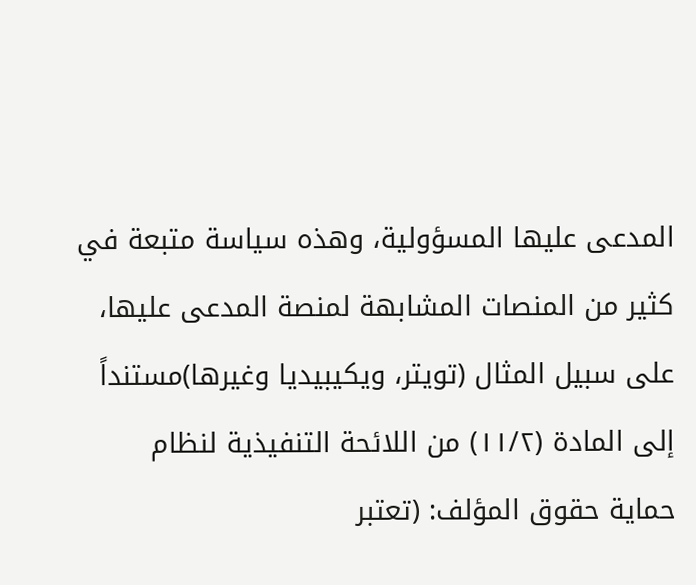المدعى عليها المسؤولية، وهذه سياسة متبعة في كثير من المنصات المشابهة لمنصة المدعى عليها، على سبيل المثال (تويتر، ويكيبيديا وغيرها)مستنداً إلى المادة (١١/٢) من اللائحة التنفيذية لنظام حماية حقوق المؤلف: (تعتبر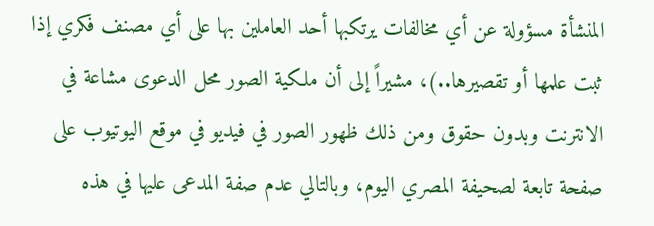المنشأة مسؤولة عن أي مخالفات يرتكبها أحد العاملين بها على أي مصنف فكري إذا ثبت علمها أو تقصيرها..)، مشيراً إلى أن ملكية الصور محل الدعوى مشاعة في الانترنت وبدون حقوق ومن ذلك ظهور الصور في فيديو في موقع اليوتيوب على صفحة تابعة لصحيفة المصري اليوم، وبالتالي عدم صفة المدعى عليها في هذه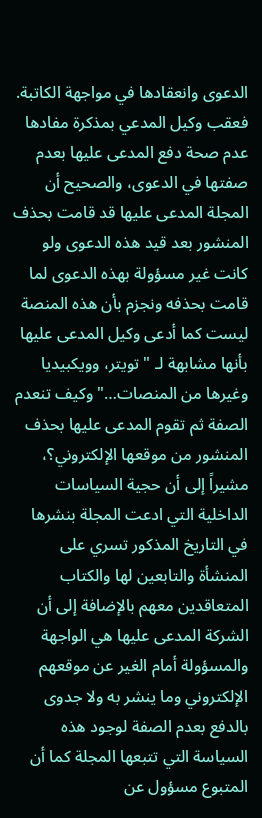الدعوى وانعقادها في مواجهة الكاتبة. فعقب وكيل المدعي بمذكرة مفادها عدم صحة دفع المدعى عليها بعدم صفتها في الدعوى، والصحيح أن المجلة المدعى عليها قد قامت بحذف المنشور بعد قيد هذه الدعوى ولو كانت غير مسؤولة بهذه الدعوى لما قامت بحذفه ونجزم بأن هذه المنصة ليست كما أدعى وكيل المدعى عليها بأنها مشابهة لـ "تويتر، وويكبيديا وغيرها من المنصات…" وكيف تنعدم الصفة ثم تقوم المدعى عليها بحذف المنشور من موقعها الإلكتروني؟، مشيراً إلى أن حجية السياسات الداخلية التي ادعت المجلة بنشرها في التاريخ المذكور تسري على المنشأة والتابعين لها والكتاب المتعاقدين معهم بالإضافة إلى أن الشركة المدعى عليها هي الواجهة والمسؤولة أمام الغير عن موقعهم الإلكتروني وما ينشر به ولا جدوى بالدفع بعدم الصفة لوجود هذه السياسة التي تتبعها المجلة كما أن المتبوع مسؤول عن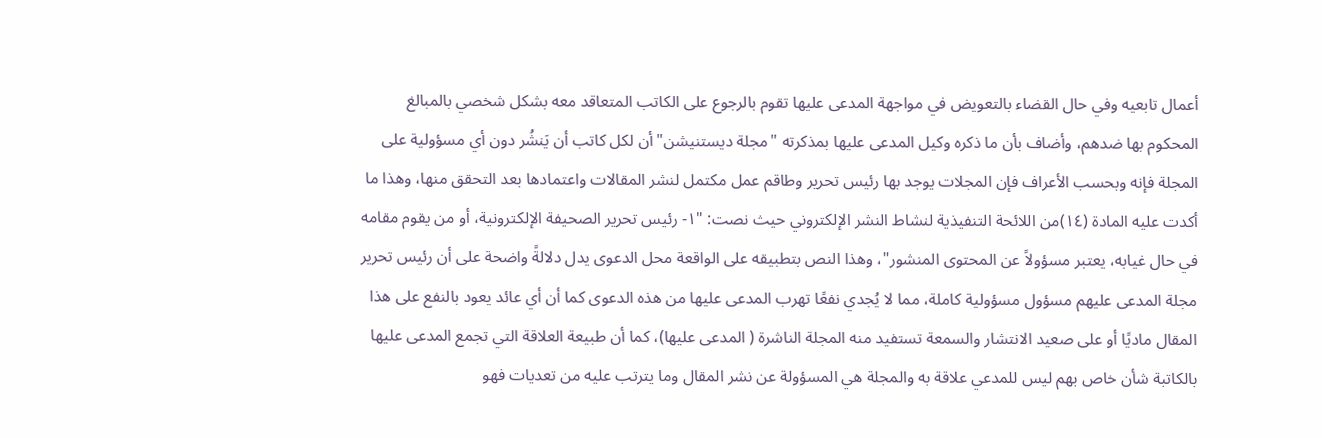أعمال تابعيه وفي حال القضاء بالتعويض في مواجهة المدعى عليها تقوم بالرجوع على الكاتب المتعاقد معه بشكل شخصي بالمبالغ المحكوم بها ضدهم، وأضاف بأن ما ذكره وكيل المدعى عليها بمذكرته "مجلة ديستنيشن" أن لكل كاتب أن يَنشُر دون أي مسؤولية على المجلة فإنه وبحسب الأعراف فإن المجلات يوجد بها رئيس تحرير وطاقم عمل مكتمل لنشر المقالات واعتمادها بعد التحقق منها، وهذا ما أكدت عليه المادة (١٤)من اللائحة التنفيذية لنشاط النشر الإلكتروني حيث نصت: "١- رئيس تحرير الصحيفة الإلكترونية، أو من يقوم مقامه في حال غيابه، يعتبر مسؤولاً عن المحتوى المنشور"، وهذا النص بتطبيقه على الواقعة محل الدعوى يدل دلالةً واضحة على أن رئيس تحرير مجلة المدعى عليهم مسؤول مسؤولية كاملة، مما لا يُجدي نفعًا تهرب المدعى عليها من هذه الدعوى كما أن أي عائد يعود بالنفع على هذا المقال ماديًا أو على صعيد الانتشار والسمعة تستفيد منه المجلة الناشرة ( المدعى عليها)، كما أن طبيعة العلاقة التي تجمع المدعى عليها بالكاتبة شأن خاص بهم ليس للمدعي علاقة به والمجلة هي المسؤولة عن نشر المقال وما يترتب عليه من تعديات فهو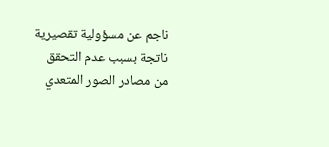ناجم عن مسؤولية تقصيرية ناتجة بسبب عدم التحقق من مصادر الصور المتعدي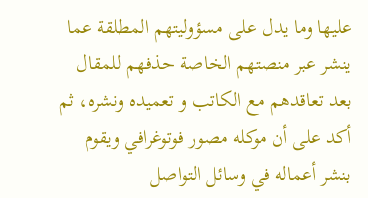عليها وما يدل على مسؤوليتهم المطلقة عما ينشر عبر منصتهم الخاصة حذفهم للمقال بعد تعاقدهم مع الكاتب و تعميده ونشره، ثم أكد على أن موكله مصور فوتوغرافي ويقوم بنشر أعماله في وسائل التواصل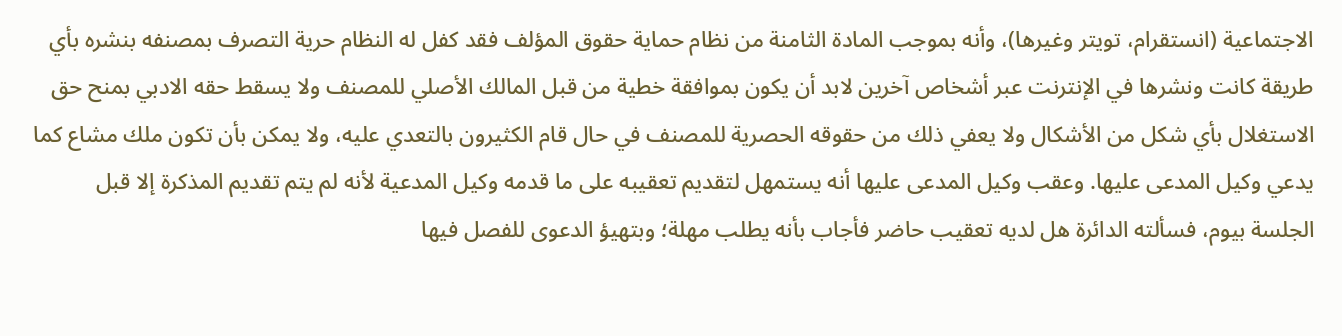الاجتماعية (انستقرام، تويتر وغيرها)، وأنه بموجب المادة الثامنة من نظام حماية حقوق المؤلف فقد كفل له النظام حرية التصرف بمصنفه بنشره بأي طريقة كانت ونشرها في الإنترنت عبر أشخاص آخرين لابد أن يكون بموافقة خطية من قبل المالك الأصلي للمصنف ولا يسقط حقه الادبي بمنح حق الاستغلال بأي شكل من الأشكال ولا يعفي ذلك من حقوقه الحصرية للمصنف في حال قام الكثيرون بالتعدي عليه، ولا يمكن بأن تكون ملك مشاع كما يدعي وكيل المدعى عليها. وعقب وكيل المدعى عليها أنه يستمهل لتقديم تعقيبه على ما قدمه وكيل المدعية لأنه لم يتم تقديم المذكرة إلا قبل الجلسة بيوم، فسألته الدائرة هل لديه تعقيب حاضر فأجاب بأنه يطلب مهلة؛ وبتهيؤ الدعوى للفصل فيها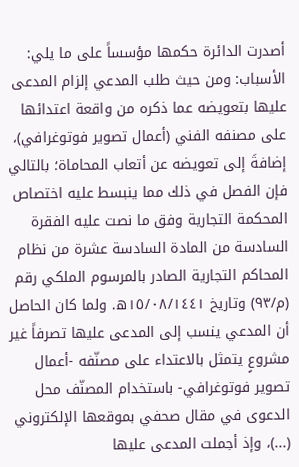أصدرت الدائرة حكمها مؤسساً على ما يلي: الأسباب: ومن حيث طلب المدعي إلزام المدعى عليها بتعويضه عما ذكره من واقعة اعتدائها على مصنفه الفني (أعمال تصوير فوتوغرافي)، إضافةَ إلى تعويضه عن أتعاب المحاماة؛ بالتالي فإن الفصل في ذلك مما ينبسط عليه اختصاص المحكمة التجارية وفق ما نصت عليه الفقرة السادسة من المادة السادسة عشرة من نظام المحاكم التجارية الصادر بالمرسوم الملكي رقم (م/٩٣) وتاريخ ١٥/٠٨/١٤٤١ه. ولما كان الحاصل أن المدعي ينسب إلى المدعى عليها تصرفاً غير مشروعٍ يتمثل بالاعتداء على مصنّفه -أعمال تصوير فوتوغرافي- باستخدام المصنّف محل الدعوى في مقال صحفي بموقعها الإلكتروني (...)، وإذ أجملت المدعى عليها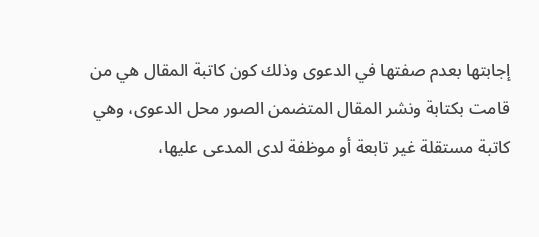إجابتها بعدم صفتها في الدعوى وذلك كون كاتبة المقال هي من قامت بكتابة ونشر المقال المتضمن الصور محل الدعوى، وهي كاتبة مستقلة غير تابعة أو موظفة لدى المدعى عليها،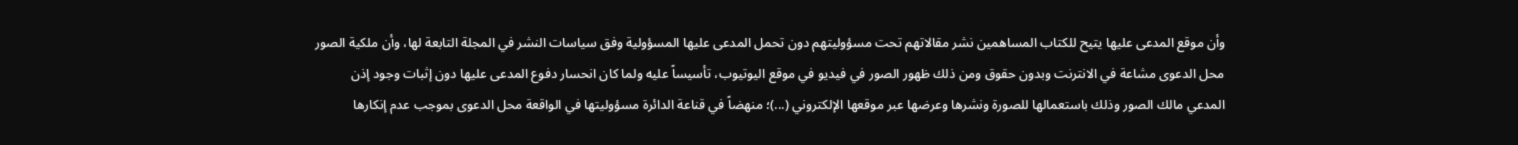وأن موقع المدعى عليها يتيح للكتاب المساهمين نشر مقالاتهم تحت مسؤوليتهم دون تحمل المدعى عليها المسؤولية وفق سياسات النشر في المجلة التابعة لها، وأن ملكية الصور محل الدعوى مشاعة في الانترنت وبدون حقوق ومن ذلك ظهور الصور في فيديو في موقع اليوتيوب، تأسيساً عليه ولما كان انحسار دفوع المدعى عليها دون إثبات وجود إذن المدعي مالك الصور وذلك باستعمالها للصورة ونشرها وعرضها عبر موقعها الإلكتروني (...)؛ منهضاً في قناعة الدائرة مسؤوليتها في الواقعة محل الدعوى بموجب عدم إنكارها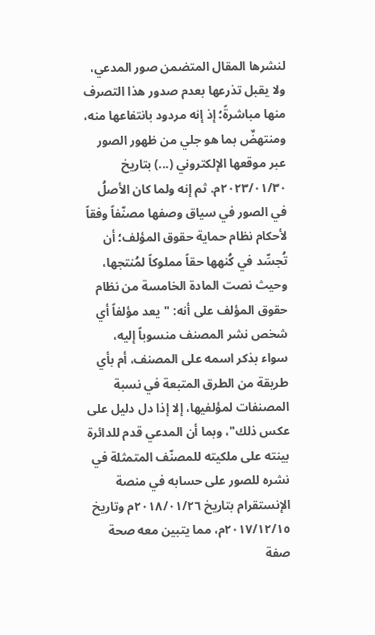لنشرها المقال المتضمن صور المدعي، ولا يقبل تذرعها بعدم صدور هذا التصرف منها مباشرةً؛ إذ إنه مردود بانتفاعها منه، ومنتهضٌ بما هو جلي من ظهور الصور عبر موقعها الإلكتروني (...) بتاريخ ٢٠٢٣/٠١/٣٠م. ثم إنه ولما كان الأصلُ في الصور في سياق وصفها مصنّفاً وفقاً لأحكام نظام حماية حقوق المؤلف؛ أن تُجسِّد في كُنهها حقاً مملوكاً لمُنتجها، وحيث نصت المادة الخامسة من نظام حقوق المؤلف على أنه: "يعد مؤلفاً أي شخص نشر المصنف منسوباً إليه، سواء بذكر اسمه على المصنف، أم بأي طريقة من الطرق المتبعة في نسبة المصنفات لمؤلفيها، إلا إذا دل دليل على عكس ذلك"، وبما أن المدعي قدم للدائرة بينته على ملكيته للمصنّف المتمثلة في نشره للصور على حسابه في منصة الإنستقرام بتاريخ ٢٠١٨/٠١/٢٦م وتاريخ ٢٠١٧/١٢/١٥م، مما يتبين معه صحة صفة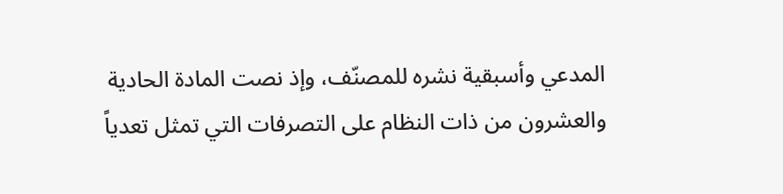المدعي وأسبقية نشره للمصنّف، وإذ نصت المادة الحادية والعشرون من ذات النظام على التصرفات التي تمثل تعدياً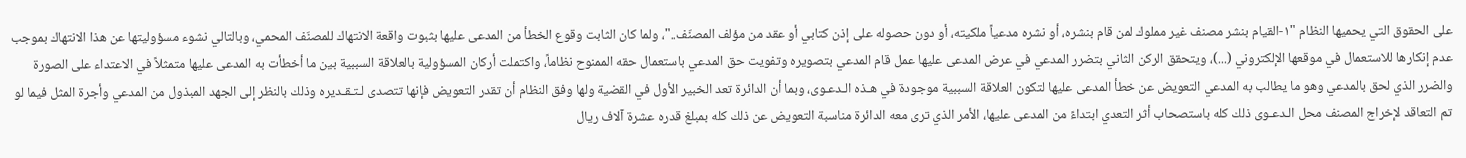على الحقوق التي يحميها النظام "١-القيام بنشر مصنف غير مملوك لمن قام بنشره، أو نشره مدعياً ملكيته، أو دون حصوله على إذن كتابي أو عقد من مؤلف المصنّف.."، ولما كان الثابت وقوع الخطأ من المدعى عليها بثبوت واقعة الانتهاك للمصنّف المحمي، وبالتالي نشوء مسؤوليتها عن هذا الانتهاك بموجب عدم إنكارها للاستعمال في موقعها الإلكتروني (...)، ويتحقق الركن الثاني بتضرر المدعي في عرض المدعى عليها عمل قام المدعي بتصويره وتفويت حق المدعي باستعمال حقه الممنوح نظاماً، واكتملت أركان المسؤولية بالعلاقة السببية بين ما أخطأت به المدعى عليها متمثلاً في الاعتداء على الصورة والضرر الذي لحق بالمدعي وهو ما يطالب به المدعي التعويض عن خطأ المدعى عليها لتكون العلاقة السببية موجودة في هـذه الـدعـوى، وبما أن الدائرة تعد الخبير الأول في القضية ولها وفق النظام أن تقدر التعويض فإنها تتصدى لـتـقـديره وذلك بالنظر إلى الجهد المبذول من المدعي وأجرة المثل فيما لو تم التعاقد لإخراج المصنف محل الـدعـوى ذلك كله باستصحاب أثر التعدي ابتداءً من المدعى عليها، الأمر الذي ترى معه الدائرة مناسبة التعويض عن ذلك كله بمبلغ قدره عشرة آلاف ريال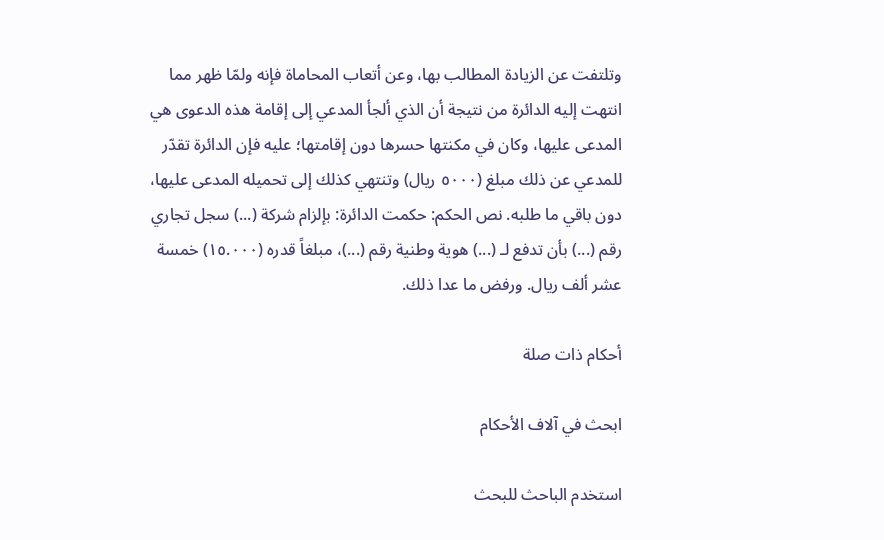وتلتفت عن الزيادة المطالب بها، وعن أتعاب المحاماة فإنه ولمّا ظهر مما انتهت إليه الدائرة من نتيجة أن الذي ألجأ المدعي إلى إقامة هذه الدعوى هي المدعى عليها، وكان في مكنتها حسرها دون إقامتها؛ عليه فإن الدائرة تقدّر للمدعي عن ذلك مبلغ (٥٠٠٠ ريال) وتنتهي كذلك إلى تحميله المدعى عليها، دون باقي ما طلبه. نص الحكم: حكمت الدائرة: بإلزام شركة (...) سجل تجاري رقم (...) بأن تدفع لـ (...) هوية وطنية رقم (...)، مبلغاً قدره (١٥.٠٠٠) خمسة عشر ألف ريال. ورفض ما عدا ذلك.

أحكام ذات صلة

ابحث في آلاف الأحكام

استخدم الباحث للبحث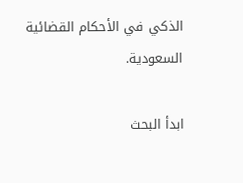الذكي في الأحكام القضائية السعودية.

ابدأ البحث